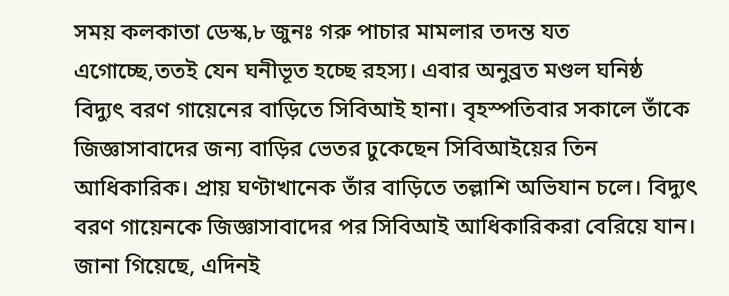সময় কলকাতা ডেস্ক,৮ জুনঃ গরু পাচার মামলার তদন্ত যত এগোচ্ছে,ততই যেন ঘনীভূত হচ্ছে রহস্য। এবার অনুব্রত মণ্ডল ঘনিষ্ঠ বিদ্যুৎ বরণ গায়েনের বাড়িতে সিবিআই হানা। বৃহস্পতিবার সকালে তাঁকে জিজ্ঞাসাবাদের জন্য বাড়ির ভেতর ঢুকেছেন সিবিআইয়ের তিন আধিকারিক। প্রায় ঘণ্টাখানেক তাঁর বাড়িতে তল্লাশি অভিযান চলে। বিদ্যুৎ বরণ গায়েনকে জিজ্ঞাসাবাদের পর সিবিআই আধিকারিকরা বেরিয়ে যান। জানা গিয়েছে, এদিনই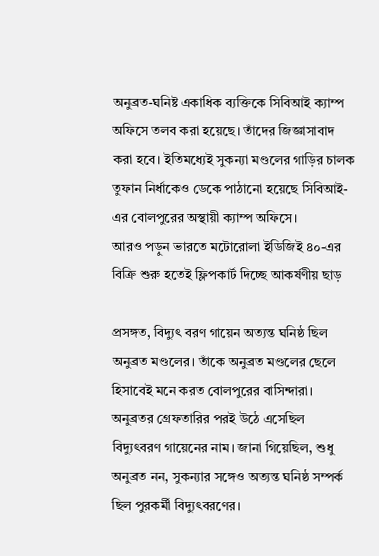অনুব্রত-ঘনিষ্ট একাধিক ব্যক্তিকে সিবিআই ক্যাম্প অফিসে তলব করা হয়েছে। তাঁদের জিজ্ঞাসাবাদ করা হবে। ইতিমধ্যেই সুকন্যা মণ্ডলের গাড়ির চালক তুফান নির্ধাকেও ডেকে পাঠানো হয়েছে সিবিআই-এর বোলপুরের অস্থায়ী ক্যাম্প অফিসে।
আরও পড়ুন ভারতে মটোরোলা ইডিজিই ৪০-এর বিক্রি শুরু হতেই ফ্লিপকার্ট দিচ্ছে আকর্ষণীয় ছাড়

প্রসঙ্গত, বিদ্যুৎ বরণ গায়েন অত্যন্ত ঘনিষ্ঠ ছিল অনুব্রত মণ্ডলের। তাঁকে অনুব্রত মণ্ডলের ছেলে হিসাবেই মনে করত বোলপুরের বাসিন্দারা। অনুব্রতর গ্রেফতারির পরই উঠে এসেছিল বিদ্যুৎবরণ গায়েনের নাম। জানা গিয়েছিল, শুধু অনুব্রত নন, সুকন্যার সঙ্গেও অত্যন্ত ঘনিষ্ঠ সম্পর্ক ছিল পুরকর্মী বিদ্যুৎবরণের।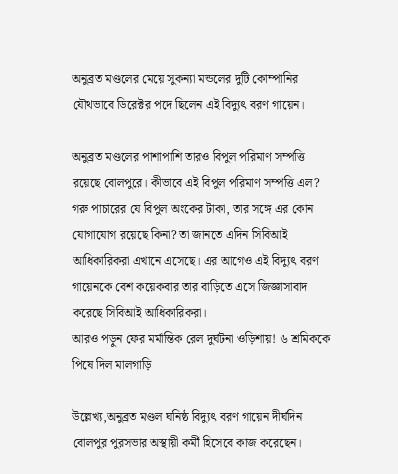অনুব্রত মণ্ডলের মেয়ে সুকন্যা মন্ডলের দুটি কোম্পানির যৌথভাবে ডিরেক্টর পদে ছিলেন এই বিদ্যুৎ বরণ গায়েন।

অনুব্রত মণ্ডলের পাশাপাশি তারও বিপুল পরিমাণ সম্পত্তি রয়েছে বোলপুরে। কীভাবে এই বিপুল পরিমাণ সম্পত্তি এল? গরু পাচারের যে বিপুল অংকের টাকা, তার সঙ্গে এর কোন যোগাযোগ রয়েছে কিনা? তা জানতে এদিন সিবিআই আধিকারিকরা এখানে এসেছে। এর আগেও এই বিদ্যুৎ বরণ গায়েনকে বেশ কয়েকবার তার বাড়িতে এসে জিজ্ঞাসাবাদ করেছে সিবিআই আধিকারিকরা।
আরও পড়ুন ফের মর্মান্তিক রেল দুর্ঘটনা ওড়িশায়! ৬ শ্রমিককে পিষে দিল মালগাড়ি

উল্লেখ্য,অনুব্রত মণ্ডল ঘনিষ্ঠ বিদ্যুৎ বরণ গায়েন দীর্ঘদিন বোলপুর পুরসভার অস্থায়ী কর্মী হিসেবে কাজ করেছেন।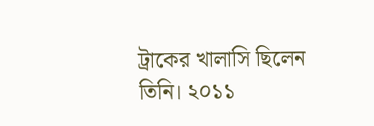ট্রাকের খালাসি ছিলেন তিনি। ২০১১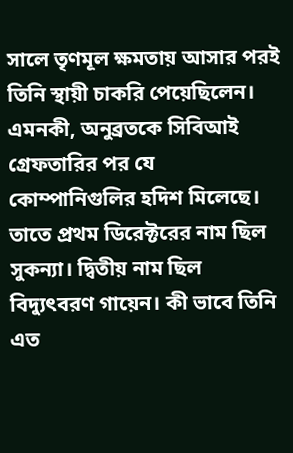সালে তৃণমূল ক্ষমতায় আসার পরই তিনি স্থায়ী চাকরি পেয়েছিলেন। এমনকী, অনুব্রতকে সিবিআই গ্রেফতারির পর যে কোম্পানিগুলির হদিশ মিলেছে। তাতে প্রথম ডিরেক্টরের নাম ছিল সুকন্যা। দ্বিতীয় নাম ছিল বিদ্যুৎবরণ গায়েন। কী ভাবে তিনি এত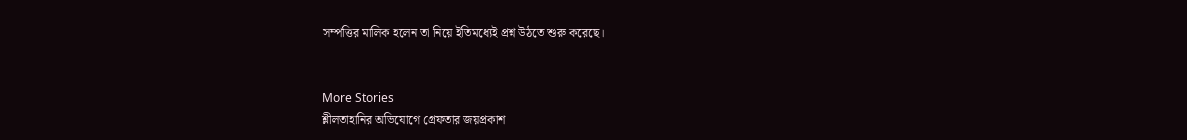সম্পত্তির মালিক হলেন তা নিয়ে ইতিমধ্যেই প্রশ্ন উঠতে শুরু করেছে।


More Stories
শ্লীলতাহানির অভিযোগে গ্রেফতার জয়প্রকাশ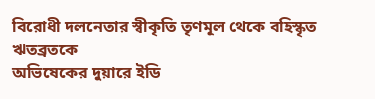বিরোধী দলনেতার স্বীকৃতি তৃণমূল থেকে বহিস্কৃত ঋতব্রতকে
অভিষেকের দুয়ারে ইডি